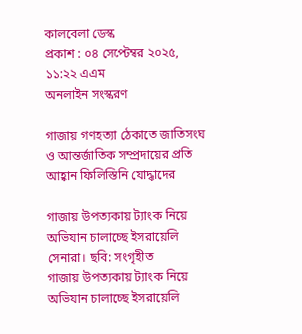কালবেলা ডেস্ক
প্রকাশ : ০৪ সেপ্টেম্বর ২০২৫, ১১:২২ এএম
অনলাইন সংস্করণ

গাজায় গণহত্যা ঠেকাতে জাতিসংঘ ও আন্তর্জাতিক সম্প্রদায়ের প্রতি আহ্বান ফিলিস্তিনি যোদ্ধাদের

গাজায় উপত্যকায় ট্যাংক নিয়ে অভিযান চালাচ্ছে ইসরায়েলি সেনারা। ছবি: সংগৃহীত
গাজায় উপত্যকায় ট্যাংক নিয়ে অভিযান চালাচ্ছে ইসরায়েলি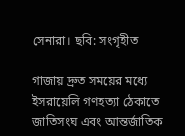সেনারা। ছবি: সংগৃহীত

গাজায় দ্রুত সময়ের মধ্যে ইসরায়েলি গণহত্যা ঠেকাতে জাতিসংঘ এবং আন্তর্জাতিক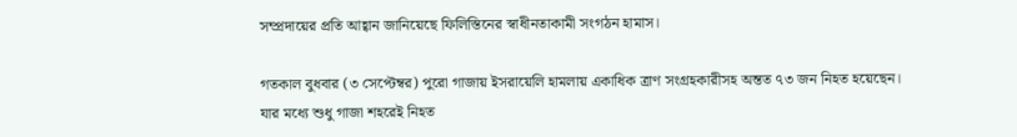সম্প্রদায়ের প্রতি আহ্বান জানিয়েছে ফিলিস্তিনের স্বাধীনতাকামী সংগঠন হামাস।

গতকাল বুধবার (৩ সেপ্টেম্বর) পুরো গাজায় ইসরায়েলি হামলায় একাধিক ত্রাণ সংগ্রহকারীসহ অন্তত ৭৩ জন নিহত হয়েছেন। যার মধ্যে শুধু গাজা শহরেই নিহত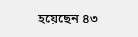হয়েছেন ৪৩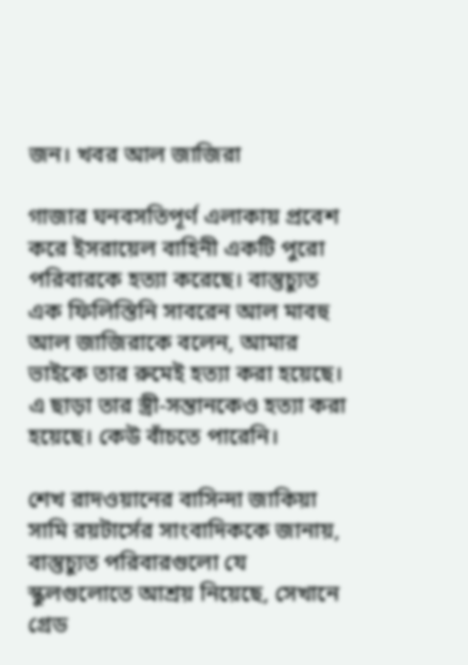জন। খবর আল জাজিরা

গাজার ঘনবসতিপূর্ণ এলাকায় প্রবেশ করে ইসরায়েল বাহিনী একটি পুরো পরিবারকে হত্যা করেছে। বাস্তুচ্যুত এক ফিলিস্তিনি সাবরেন আল মাবহু আল জাজিরাকে বলেন, আমার ভাইকে তার রুমেই হত্যা করা হয়েছে। এ ছাড়া তার স্ত্রী-সন্তানকেও হত্যা করা হয়েছে। কেউ বাঁচতে পারেনি।

শেখ রাদওয়ানের বাসিন্দা জাকিয়া সামি রয়টার্সের সাংবাদিককে জানায়, বাস্তুচ্যুত পরিবারগুলো যে স্কুলগুলোতে আশ্রয় নিয়েছে, সেখানে গ্রেড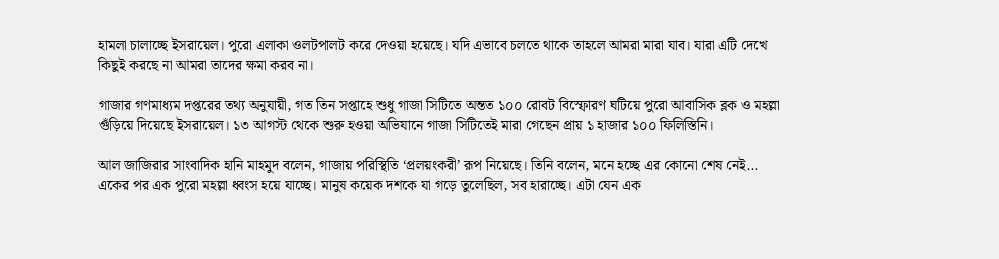হামলা চালাচ্ছে ইসরায়েল। পুরো এলাকা ওলটপালট করে দেওয়া হয়েছে। যদি এভাবে চলতে থাকে তাহলে আমরা মারা যাব। যারা এটি দেখে কিছুই করছে না আমরা তাদের ক্ষমা করব না।

গাজার গণমাধ্যম দপ্তরের তথ্য অনুযায়ী, গত তিন সপ্তাহে শুধু গাজা সিটিতে অন্তত ১০০ রোবট বিস্ফোরণ ঘটিয়ে পুরো আবাসিক ব্লক ও মহল্লা গুঁড়িয়ে দিয়েছে ইসরায়েল। ১৩ আগস্ট থেকে শুরু হওয়া অভিযানে গাজা সিটিতেই মারা গেছেন প্রায় ১ হাজার ১০০ ফিলিস্তিনি।

আল জাজিরার সাংবাদিক হানি মাহমুদ বলেন, গাজায় পরিস্থিতি ‘প্রলয়ংকরী’ রূপ নিয়েছে। তিনি বলেন, মনে হচ্ছে এর কোনো শেষ নেই... একের পর এক পুরো মহল্লা ধ্বংস হয়ে যাচ্ছে। মানুষ কয়েক দশকে যা গড়ে তুলেছিল, সব হারাচ্ছে। এটা যেন এক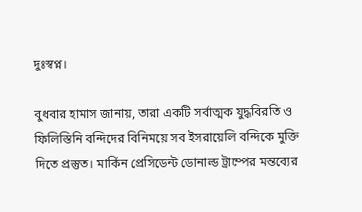দুঃস্বপ্ন।

বুধবার হামাস জানায়, তারা একটি সর্বাত্মক যুদ্ধবিরতি ও ফিলিস্তিনি বন্দিদের বিনিময়ে সব ইসরায়েলি বন্দিকে মুক্তি দিতে প্রস্তুত। মার্কিন প্রেসিডেন্ট ডোনাল্ড ট্রাম্পের মন্তব্যের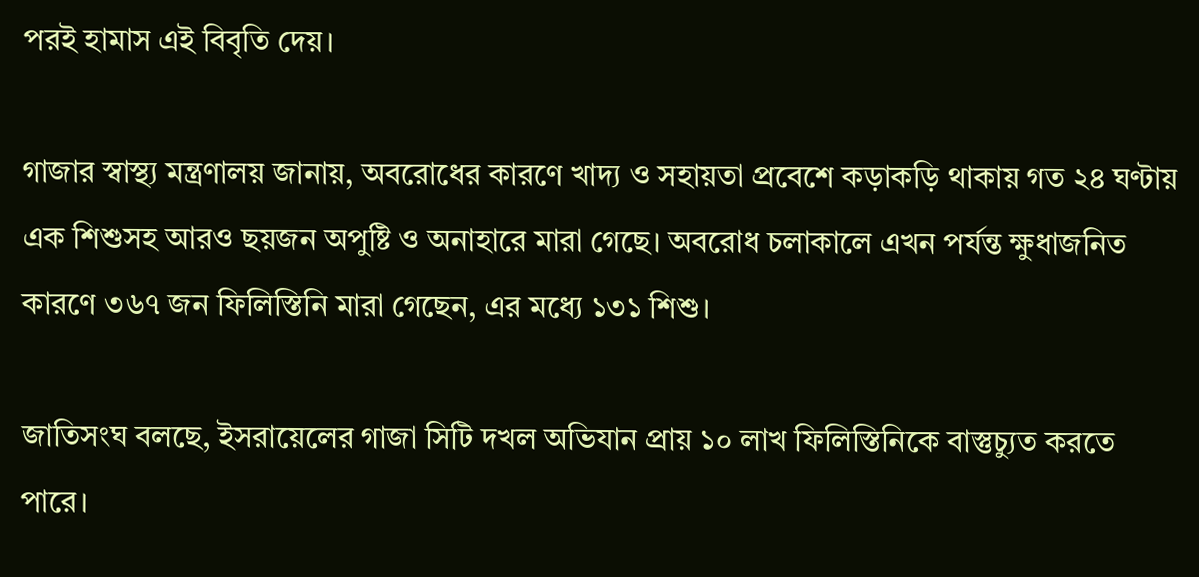পরই হামাস এই বিবৃতি দেয়।

গাজার স্বাস্থ্য মন্ত্রণালয় জানায়, অবরোধের কারণে খাদ্য ও সহায়তা প্রবেশে কড়াকড়ি থাকায় গত ২৪ ঘণ্টায় এক শিশুসহ আরও ছয়জন অপুষ্টি ও অনাহারে মারা গেছে। অবরোধ চলাকালে এখন পর্যন্ত ক্ষুধাজনিত কারণে ৩৬৭ জন ফিলিস্তিনি মারা গেছেন, এর মধ্যে ১৩১ শিশু।

জাতিসংঘ বলছে, ইসরায়েলের গাজা সিটি দখল অভিযান প্রায় ১০ লাখ ফিলিস্তিনিকে বাস্তুচ্যুত করতে পারে।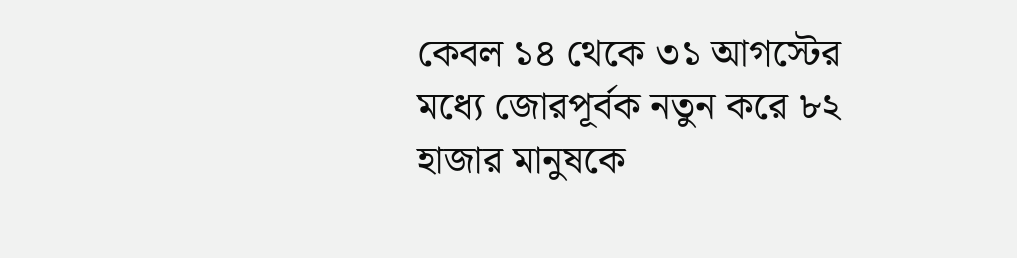কেবল ১৪ থেকে ৩১ আগস্টের মধ্যে জোরপূর্বক নতুন করে ৮২ হাজার মানুষকে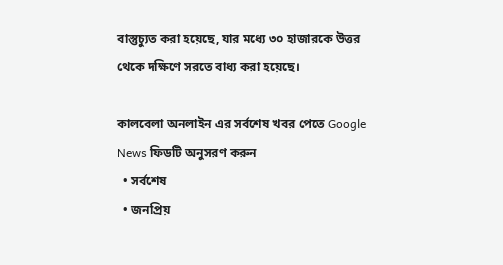বাস্তুচ্যুত করা হয়েছে, যার মধ্যে ৩০ হাজারকে উত্তর থেকে দক্ষিণে সরতে বাধ্য করা হয়েছে।

কালবেলা অনলাইন এর সর্বশেষ খবর পেতে Google News ফিডটি অনুসরণ করুন
  • সর্বশেষ
  • জনপ্রিয়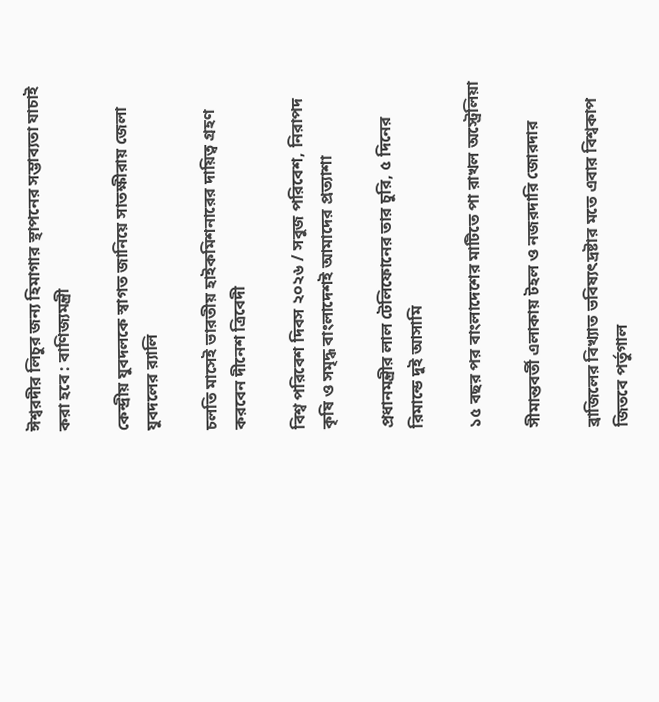ঈশ্বরদীর লিচুর জন্য হিমাগার স্থাপনের সম্ভাব্যতা যাচাই করা হবে : বাণিজ্যমন্ত্রী

কেন্দ্রীয় যুবদলকে স্বাগত জানিয়ে সাতক্ষীরায় জেলা যুবদলের র‍্যালি

চলতি মাসেই ভারতীয় হাইকমিশনারের দায়িত্ব গ্রহণ করবেন দীনেশ ত্রিবেদী

বিশ্ব পরিবেশ দিবস ২০২৬ / সবুজ পরিবেশ, নিরাপদ কৃষি ও সমৃদ্ধ বাংলাদেশই আমাদের প্রত্যাশা

প্রধানমন্ত্রীর লাল টেলিফোনের তার চুরি, ৫ দিনের রিমান্ডে দুই আসামি

১৫ বছর পর বাংলাদেশের মাটিতে পা রাখল অস্ট্রেলিয়া

সীমান্তবর্তী এলাকায় টহল ও নজরদারি জোরদার

ব্রাজিলের বিখ্যাত ভবিষ্যৎদ্রষ্টার মতে এবার বিশ্বকাপ জিতবে পর্তুগাল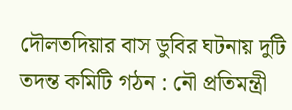দৌলতদিয়ার বাস ডুবির ঘটনায় দুটি তদন্ত কমিটি গঠন : নৌ প্রতিমন্ত্রী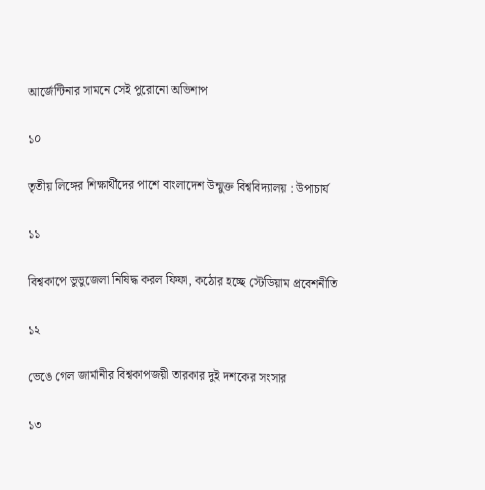আর্জেন্টিনার সামনে সেই পুরোনো অভিশাপ

১০

তৃতীয় লিঙ্গের শিক্ষার্থীদের পাশে বাংলাদেশ উন্মুক্ত বিশ্ববিদ্যালয় : উপাচার্য

১১

বিশ্বকাপে ভুভুজেলা নিষিদ্ধ করল ফিফা, কঠোর হচ্ছে স্টেডিয়াম প্রবেশনীতি

১২

ভেঙে গেল জার্মানীর বিশ্বকাপজয়ী তারকার দুই দশকের সংসার

১৩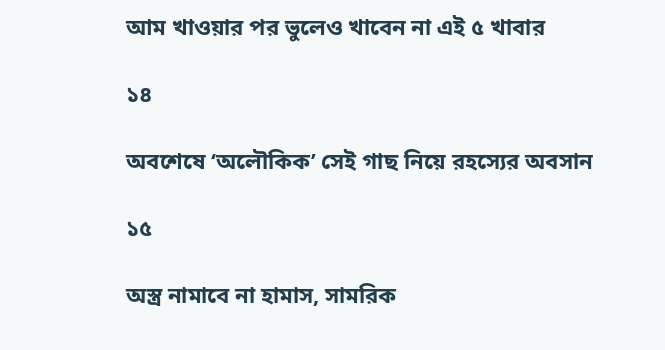আম খাওয়ার পর ভুলেও খাবেন না এই ৫ খাবার

১৪

অবশেষে ‘অলৌকিক’ সেই গাছ নিয়ে রহস্যের অবসান

১৫

অস্ত্র নামাবে না হামাস, সামরিক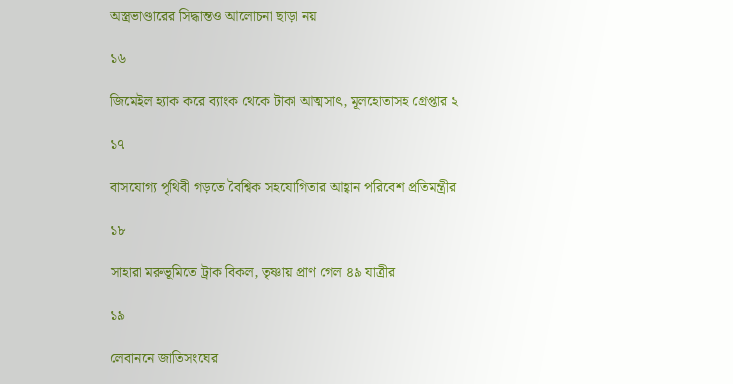অস্ত্রভাণ্ডারের সিদ্ধান্তও আলোচনা ছাড়া নয়

১৬

জিমেইল হ্যাক করে ব্যাংক থেকে টাকা আত্মসাৎ, মূলহোতাসহ গ্রেপ্তার ২

১৭

বাসযোগ্য পৃথিবী গড়তে বৈশ্বিক সহযোগিতার আহ্বান পরিবেশ প্রতিমন্ত্রীর

১৮

সাহারা মরুভূমিতে ট্রাক বিকল, তৃষ্ণায় প্রাণ গেল ৪৯ যাত্রীর

১৯

লেবাননে জাতিসংঘের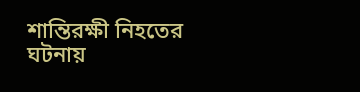শান্তিরক্ষী নিহতের ঘটনায়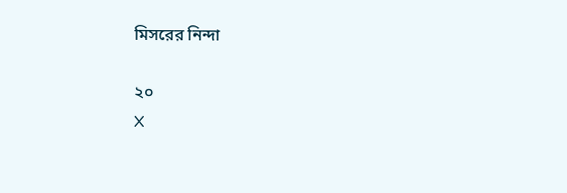মিসরের নিন্দা

২০
X